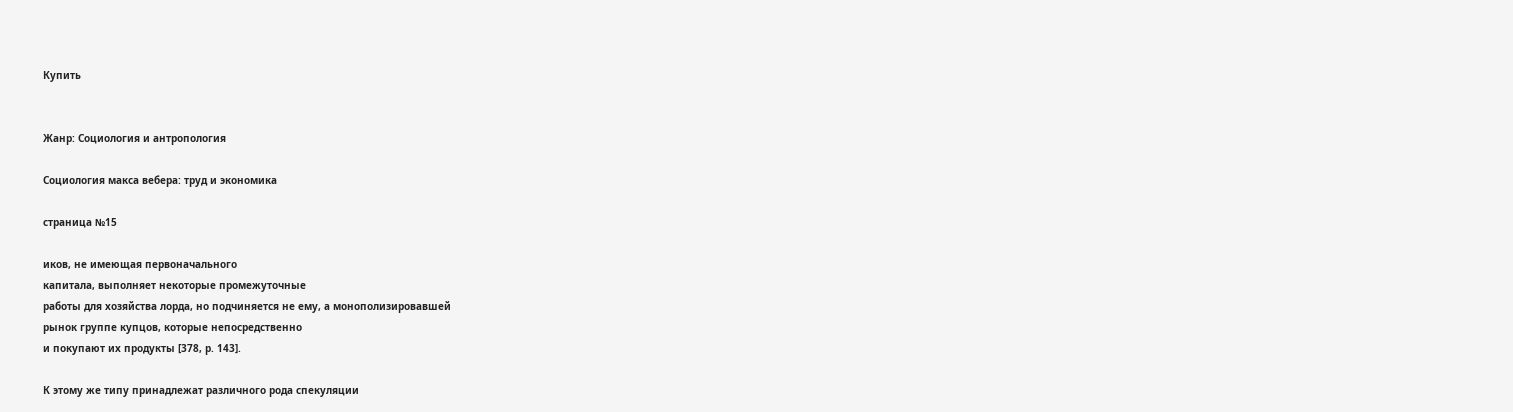Купить


Жанр: Социология и антропология

Социология макса вебера: труд и экономика

страница №15

иков, не имеющая первоначального
капитала, выполняет некоторые промежуточные
работы для хозяйства лорда, но подчиняется не ему, а монополизировавшей
рынок группе купцов, которые непосредственно
и покупают их продукты [378, р. 143].

К этому же типу принадлежат различного рода спекуляции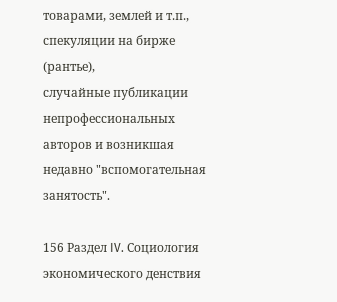товарами, землей и т.п., спекуляции на бирже (рантье),
случайные публикации непрофессиональных авторов и возникшая
недавно "вспомогательная занятость".

156 Раздел IV. Социология экономического денствия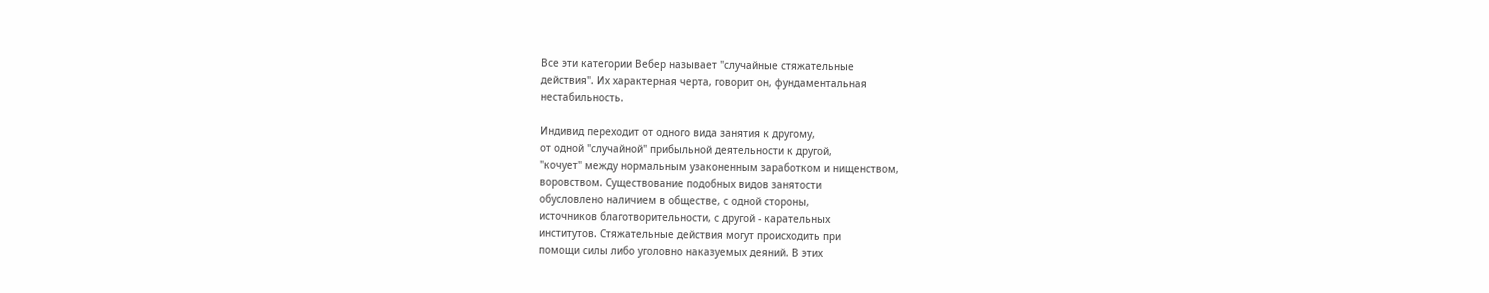Все эти категории Вебер называет "случайные стяжательные
действия". Их характерная черта, говорит он, фундаментальная
нестабильность.

Индивид переходит от одного вида занятия к другому,
от одной "случайной" прибыльной деятельности к другой,
"кочует" между нормальным узаконенным заработком и нищенством,
воровством. Существование подобных видов занятости
обусловлено наличием в обществе, с одной стороны,
источников благотворительности, с другой - карательных
институтов. Стяжательные действия могут происходить при
помощи силы либо уголовно наказуемых деяний. В этих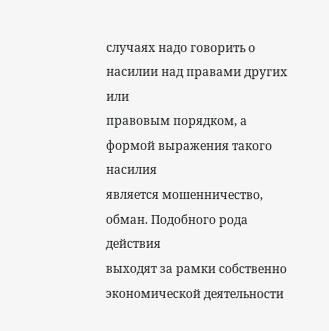случаях надо говорить о насилии над правами других или
правовым порядком, а формой выражения такого насилия
является мошенничество, обман. Подобного рода действия
выходят за рамки собственно экономической деятельности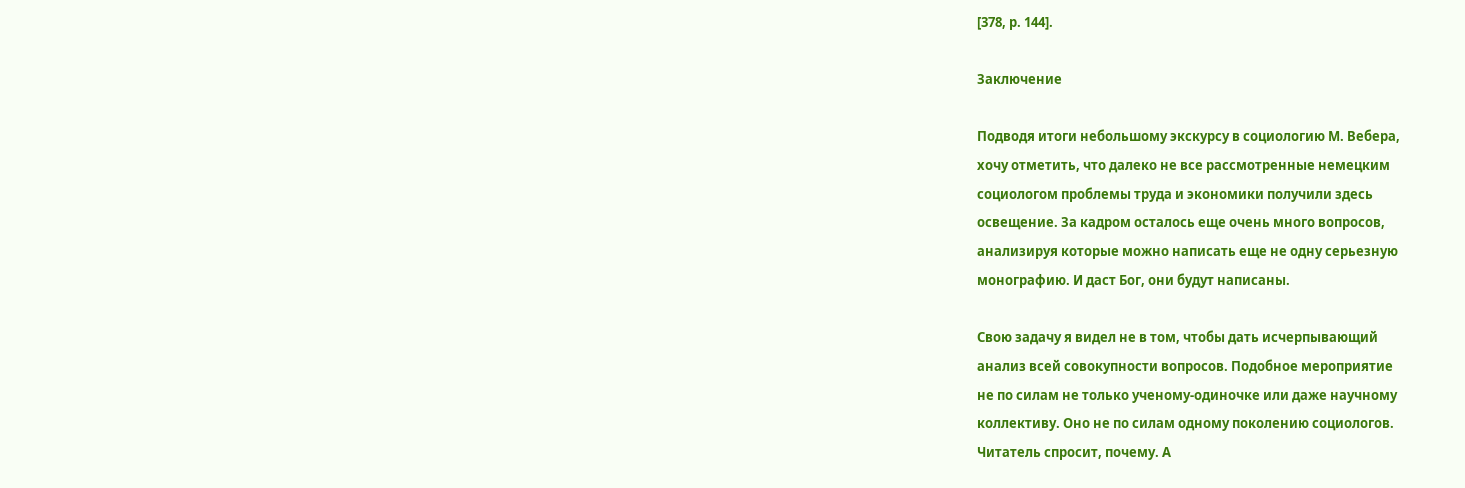[378, р. 144].

Заключение

Подводя итоги небольшому экскурсу в социологию М. Вебера,
хочу отметить, что далеко не все рассмотренные немецким
социологом проблемы труда и экономики получили здесь
освещение. За кадром осталось еще очень много вопросов,
анализируя которые можно написать еще не одну серьезную
монографию. И даст Бог, они будут написаны.

Свою задачу я видел не в том, чтобы дать исчерпывающий
анализ всей совокупности вопросов. Подобное мероприятие
не по силам не только ученому-одиночке или даже научному
коллективу. Оно не по силам одному поколению социологов.
Читатель спросит, почему. А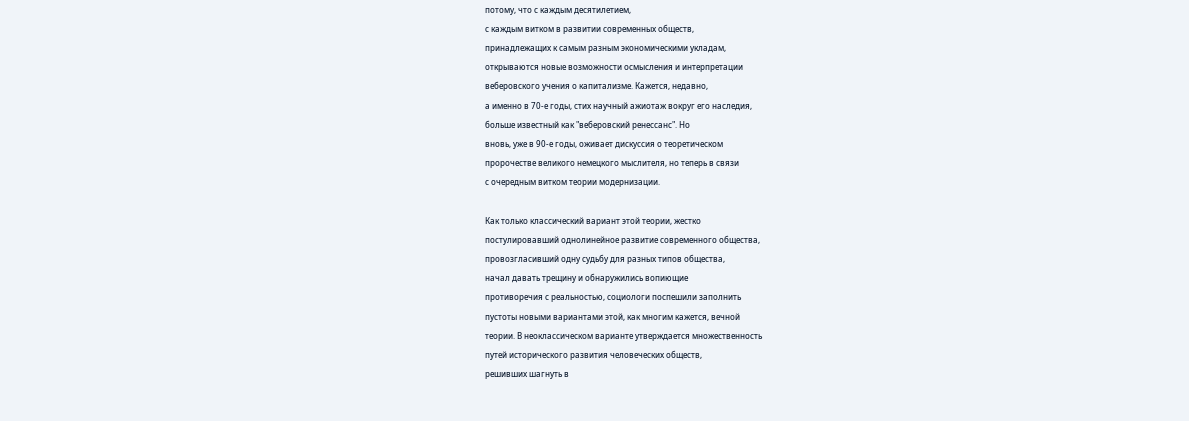потому, что с каждым десятилетием,
с каждым витком в развитии современных обществ,
принадлежащих к самым разным экономическими укладам,
открываются новые возможности осмысления и интерпретации
веберовского учения о капитализме. Кажется, недавно,
а именно в 70-е годы, стих научный ажиотаж вокруг его наследия,
больше известный как "веберовский ренессанс". Но
вновь, уже в 90-е годы, оживает дискуссия о теоретическом
пророчестве великого немецкого мыслителя, но теперь в связи
с очередным витком теории модернизации.

Как только классический вариант этой теории, жестко
постулировавший однолинейное развитие современного общества,
провозгласивший одну судьбу для разных типов общества,
начал давать трещину и обнаружились вопиющие
противоречия с реальностью, социологи поспешили заполнить
пустоты новыми вариантами этой, как многим кажется, вечной
теории. В неоклассическом варианте утверждается множественность
путей исторического развития человеческих обществ,
решивших шагнуть в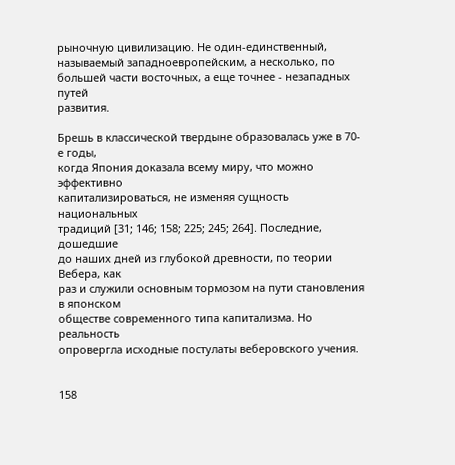рыночную цивилизацию. Не один-единственный,
называемый западноевропейским, а несколько, по
большей части восточных, а еще точнее - незападных путей
развития.

Брешь в классической твердыне образовалась уже в 70-е годы,
когда Япония доказала всему миру, что можно эффективно
капитализироваться, не изменяя сущность национальных
традиций [31; 146; 158; 225; 245; 264]. Последние, дошедшие
до наших дней из глубокой древности, по теории Вебера, как
раз и служили основным тормозом на пути становления в японском
обществе современного типа капитализма. Но реальность
опровергла исходные постулаты веберовского учения.


158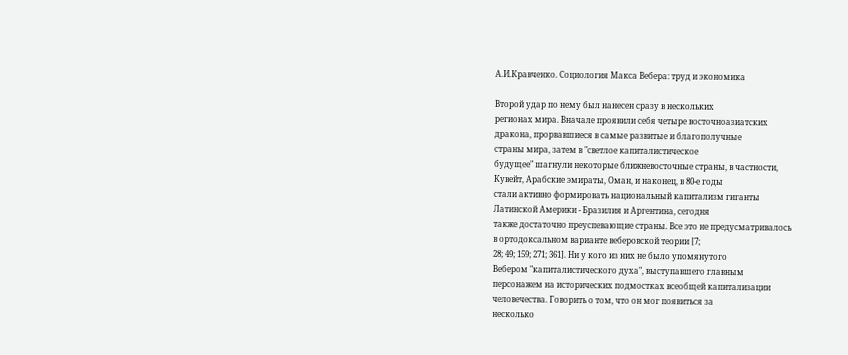А.И.Кравченко. Социология Макса Вебера: труд и экономика

Второй удар по нему был нанесен сразу в нескольких
регионах мира. Вначале проявили себя четыре восточноазиатских
дракона, прорвавшиеся в самые развитые и благополучные
страны мира, затем в "светлое капиталистическое
будущее" шагнули некоторые ближневосточные страны, в частности,
Кувейт, Арабские эмираты, Оман, и наконец, в 80-е годы
стали активно формировать национальный капитализм гиганты
Латинской Америки - Бразилия и Аргентина, сегодня
также достаточно преуспевающие страны. Все это не предусматривалось
в ортодоксальном варианте веберовской теории [7;
28; 49; 159; 271; 361]. Ни у кого из них не было упомянутого
Вебером "капиталистического духа", выступавшего главным
персонажем на исторических подмостках всеобщей капитализации
человечества. Говорить о том, что он мог появиться за
несколько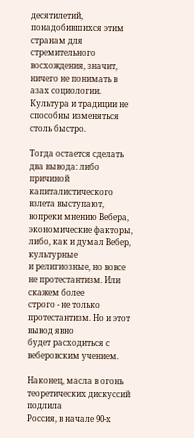десятилетий, понадобившихся этим странам для
стремительного восхождения, значит, ничего не понимать в
азах социологии. Культура и традиции не способны изменяться
столь быстро.

Тогда остается сделать два вывода: либо причиной капиталистического
взлета выступают, вопреки мнению Вебера,
экономические факторы, либо, как и думал Вебер, культурные
и религиозные, но вовсе не протестантизм. Или скажем более
строго - не только протестантизм. Но и этот вывод явно
будет расходиться с веберовским учением.

Наконец, масла в огонь теоретических дискуссий подлила
Россия, в начале 90-х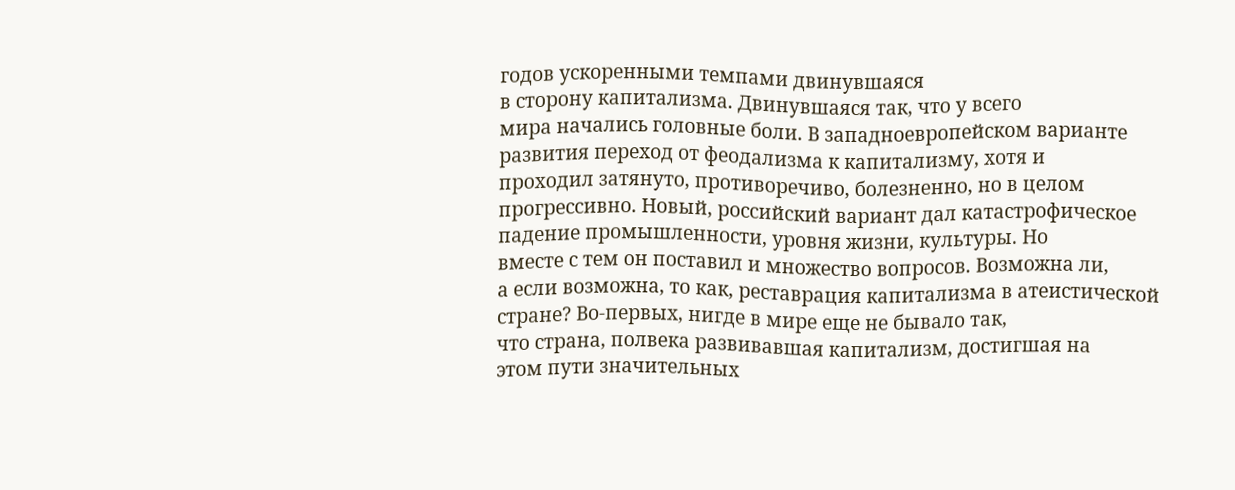годов ускоренными темпами двинувшаяся
в сторону капитализма. Двинувшаяся так, что у всего
мира начались головные боли. В западноевропейском варианте
развития переход от феодализма к капитализму, хотя и
проходил затянуто, противоречиво, болезненно, но в целом
прогрессивно. Новый, российский вариант дал катастрофическое
падение промышленности, уровня жизни, культуры. Но
вместе с тем он поставил и множество вопросов. Возможна ли,
а если возможна, то как, реставрация капитализма в атеистической
стране? Во-первых, нигде в мире еще не бывало так,
что страна, полвека развивавшая капитализм, достигшая на
этом пути значительных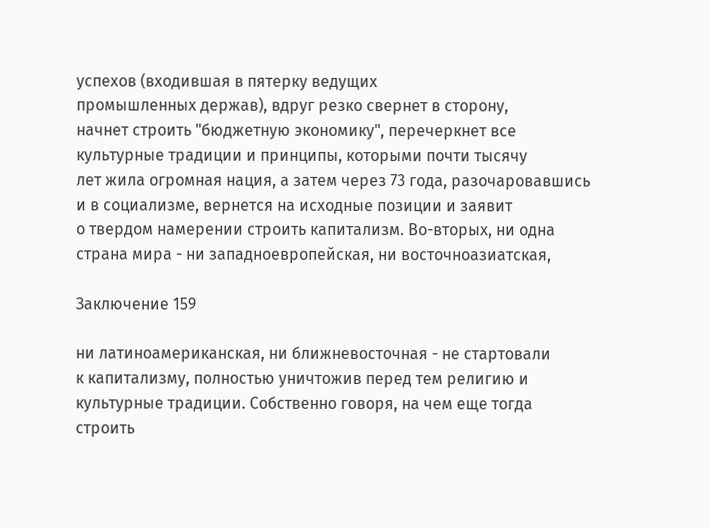успехов (входившая в пятерку ведущих
промышленных держав), вдруг резко свернет в сторону,
начнет строить "бюджетную экономику", перечеркнет все
культурные традиции и принципы, которыми почти тысячу
лет жила огромная нация, а затем через 73 года, разочаровавшись
и в социализме, вернется на исходные позиции и заявит
о твердом намерении строить капитализм. Во-вторых, ни одна
страна мира - ни западноевропейская, ни восточноазиатская,

Заключение 159

ни латиноамериканская, ни ближневосточная - не стартовали
к капитализму, полностью уничтожив перед тем религию и
культурные традиции. Собственно говоря, на чем еще тогда
строить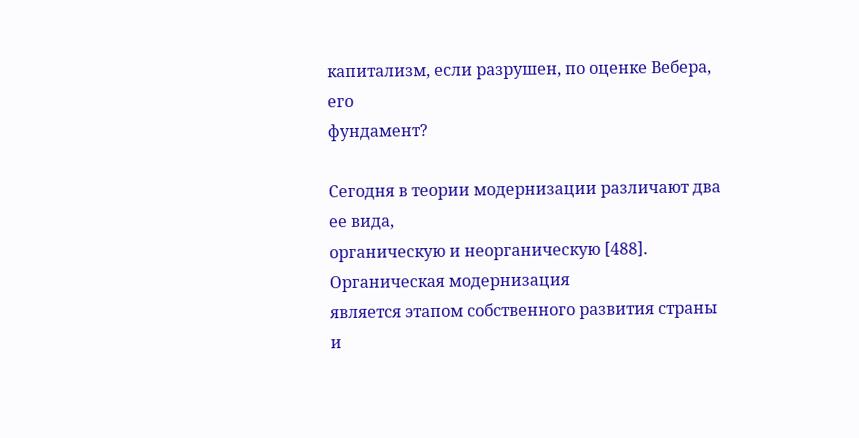капитализм, если разрушен, по оценке Вебера, его
фундамент?

Сегодня в теории модернизации различают два ее вида,
органическую и неорганическую [488]. Органическая модернизация
является этапом собственного развития страны
и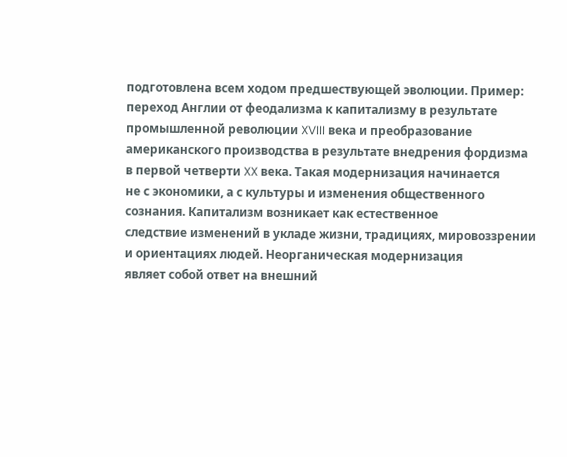подготовлена всем ходом предшествующей эволюции. Пример:
переход Англии от феодализма к капитализму в результате
промышленной революции XVIII века и преобразование
американского производства в результате внедрения фордизма
в первой четверти XX века. Такая модернизация начинается
не с экономики, а с культуры и изменения общественного
сознания. Капитализм возникает как естественное
следствие изменений в укладе жизни, традициях, мировоззрении
и ориентациях людей. Неорганическая модернизация
являет собой ответ на внешний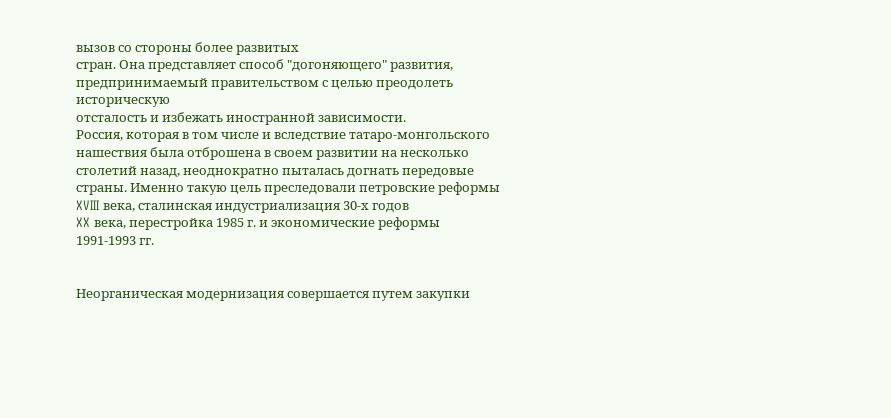вызов со стороны более развитых
стран. Она представляет способ "догоняющего" развития,
предпринимаемый правительством с целью преодолеть историческую
отсталость и избежать иностранной зависимости.
Россия, которая в том числе и вследствие татаро-монгольского
нашествия была отброшена в своем развитии на несколько
столетий назад, неоднократно пыталась догнать передовые
страны. Именно такую цель преследовали петровские реформы
XVIII века, сталинская индустриализация 30-х годов
XX века, перестройка 1985 г. и экономические реформы
1991-1993 гг.


Неорганическая модернизация совершается путем закупки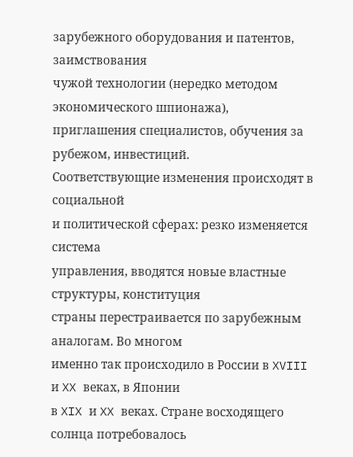зарубежного оборудования и патентов, заимствования
чужой технологии (нередко методом экономического шпионажа),
приглашения специалистов, обучения за рубежом, инвестиций.
Соответствующие изменения происходят в социальной
и политической сферах: резко изменяется система
управления, вводятся новые властные структуры, конституция
страны перестраивается по зарубежным аналогам. Во многом
именно так происходило в России в XVIII и XX веках, в Японии
в XIX и XX веках. Стране восходящего солнца потребовалось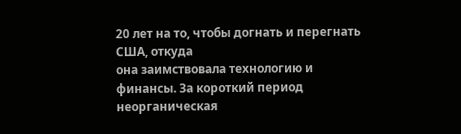20 лет на то, чтобы догнать и перегнать США, откуда
она заимствовала технологию и финансы. За короткий период
неорганическая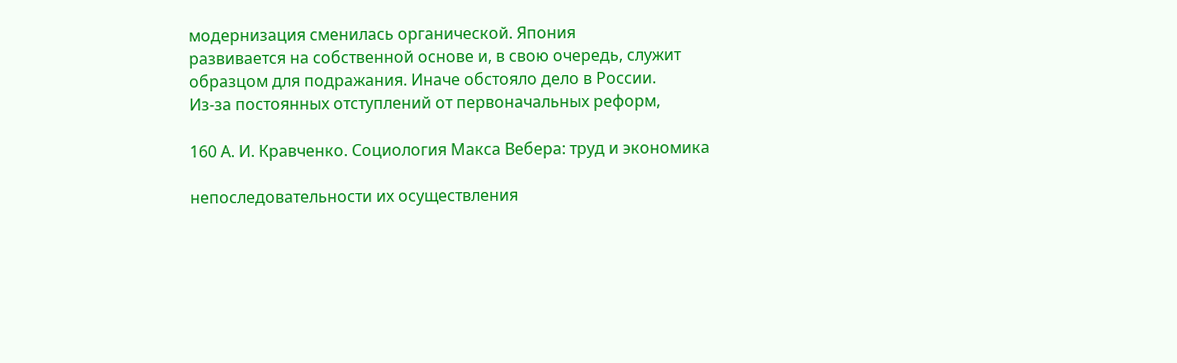модернизация сменилась органической. Япония
развивается на собственной основе и, в свою очередь, служит
образцом для подражания. Иначе обстояло дело в России.
Из-за постоянных отступлений от первоначальных реформ,

160 А. И. Кравченко. Социология Макса Вебера: труд и экономика

непоследовательности их осуществления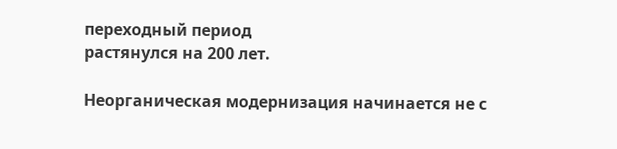переходный период
растянулся на 200 лет.

Неорганическая модернизация начинается не с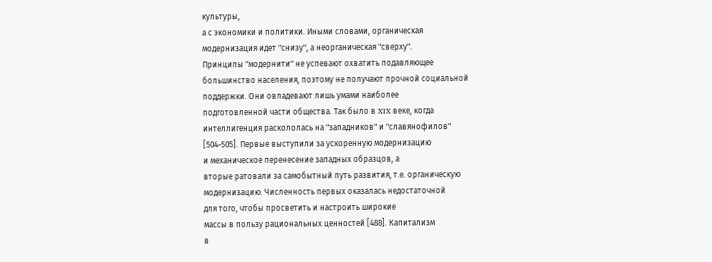культуры,
а с экономики и политики. Иными словами, органическая
модернизация идет "снизу", а неорганическая "сверху".
Принципы "модернити" не успевают охватить подавляющее
большинство населения, поэтому не получают прочной социальной
поддержки. Они овладевают лишь умами наиболее
подготовленной части общества. Так было в XIX веке, когда
интеллигенция раскололась на "западников" и "славянофилов"
[504-505]. Первые выступили за ускоренную модернизацию
и механическое перенесение западных образцов, а
вторые ратовали за самобытный путь развития, т.е. органическую
модернизацию. Численность первых оказалась недостаточной
для того, чтобы просветить и настроить широкие
массы в пользу рациональных ценностей [488]. Капитализм
в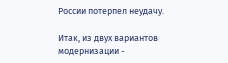России потерпел неудачу.

Итак, из двух вариантов модернизации -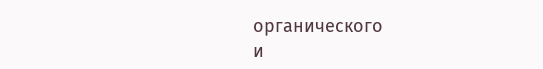органического
и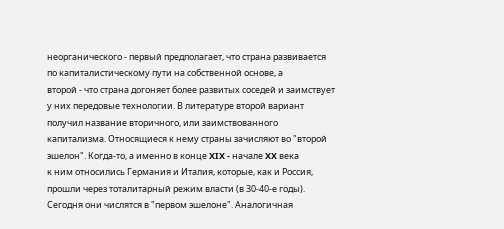неорганического - первый предполагает, что страна развивается
по капиталистическому пути на собственной основе, а
второй - что страна догоняет более развитых соседей и заимствует
у них передовые технологии. В литературе второй вариант
получил название вторичного, или заимствованного
капитализма. Относящиеся к нему страны зачисляют во "второй
эшелон". Когда-то, а именно в конце XIX - начале XX века
к ним относились Германия и Италия, которые, как и Россия,
прошли через тоталитарный режим власти (в 30-40-е годы).
Сегодня они числятся в "первом эшелоне". Аналогичная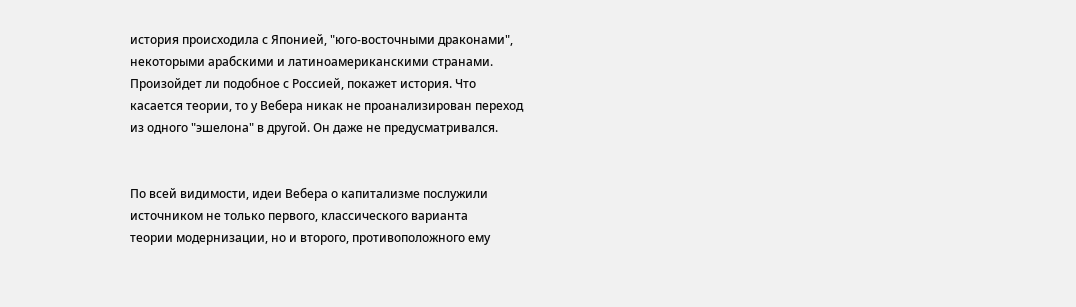история происходила с Японией, "юго-восточными драконами",
некоторыми арабскими и латиноамериканскими странами.
Произойдет ли подобное с Россией, покажет история. Что
касается теории, то у Вебера никак не проанализирован переход
из одного "эшелона" в другой. Он даже не предусматривался.


По всей видимости, идеи Вебера о капитализме послужили
источником не только первого, классического варианта
теории модернизации, но и второго, противоположного ему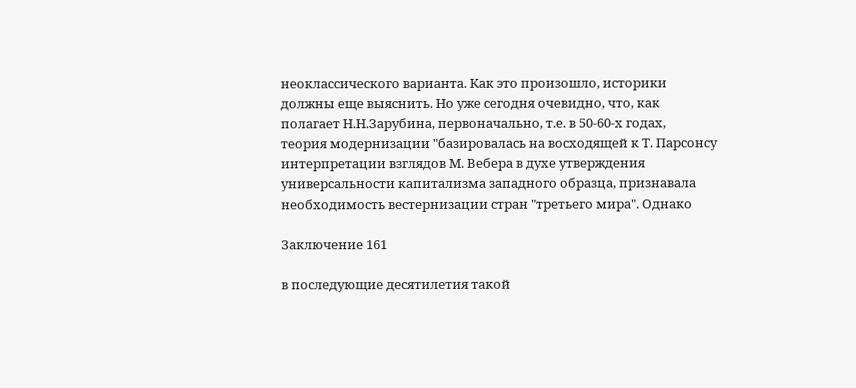неоклассического варианта. Как это произошло, историки
должны еще выяснить. Но уже сегодня очевидно, что, как
полагает Н.Н.Зарубина, первоначально, т.е. в 50-60-х годах,
теория модернизации "базировалась на восходящей к Т. Парсонсу
интерпретации взглядов М. Вебера в духе утверждения
универсальности капитализма западного образца, признавала
необходимость вестернизации стран "третьего мира". Однако

Заключение 161

в последующие десятилетия такой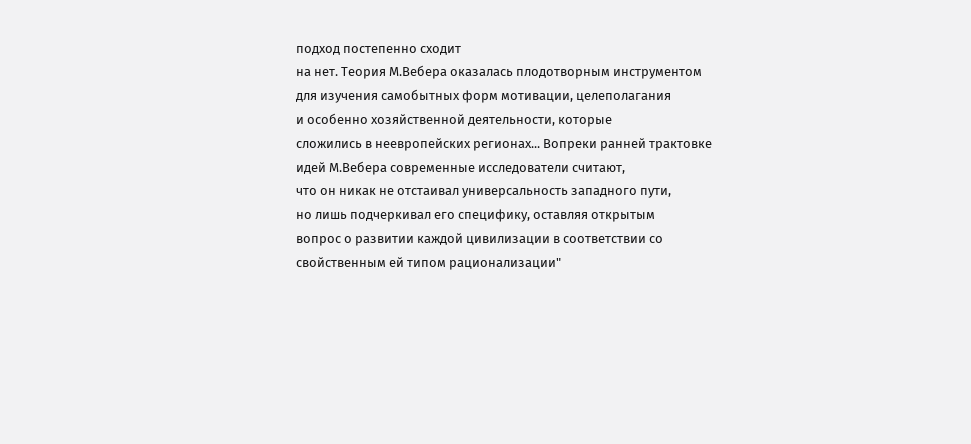подход постепенно сходит
на нет. Теория М.Вебера оказалась плодотворным инструментом
для изучения самобытных форм мотивации, целеполагания
и особенно хозяйственной деятельности, которые
сложились в неевропейских регионах... Вопреки ранней трактовке
идей М.Вебера современные исследователи считают,
что он никак не отстаивал универсальность западного пути,
но лишь подчеркивал его специфику, оставляя открытым
вопрос о развитии каждой цивилизации в соответствии со
свойственным ей типом рационализации"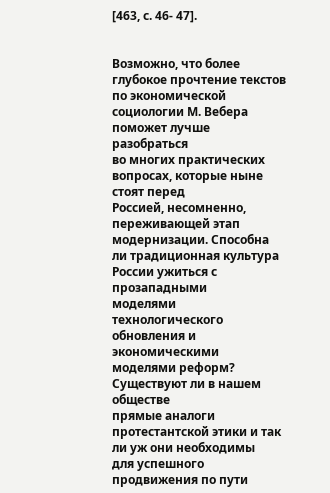[463, с. 46- 47].


Возможно, что более глубокое прочтение текстов по экономической
социологии М. Вебера поможет лучше разобраться
во многих практических вопросах, которые ныне стоят перед
Россией, несомненно, переживающей этап модернизации. Способна
ли традиционная культура России ужиться с прозападными
моделями технологического обновления и экономическими
моделями реформ? Существуют ли в нашем обществе
прямые аналоги протестантской этики и так ли уж они необходимы
для успешного продвижения по пути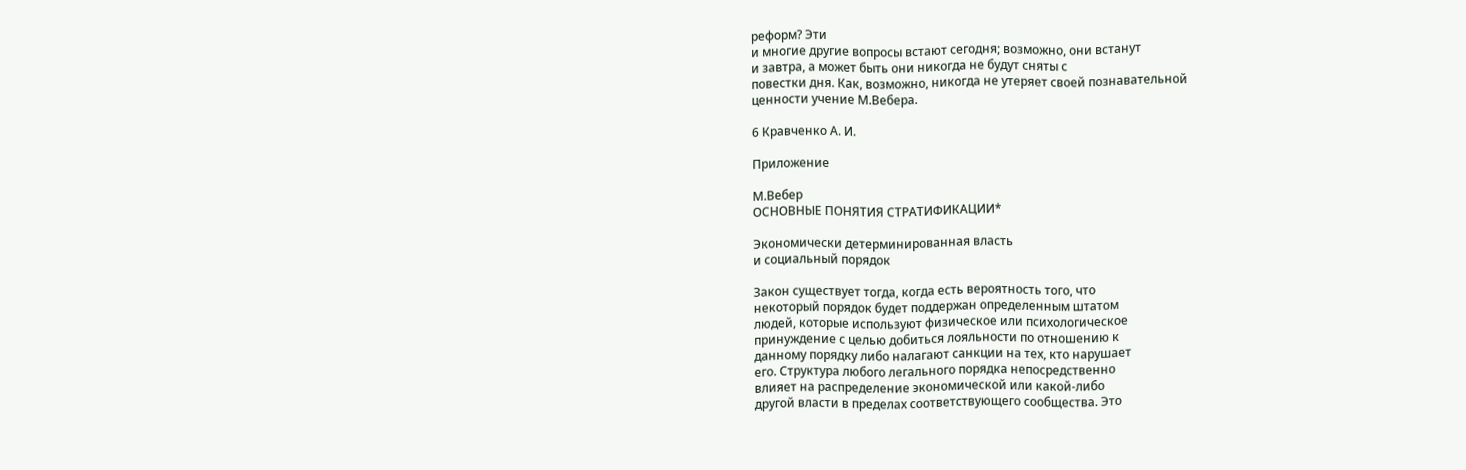реформ? Эти
и многие другие вопросы встают сегодня; возможно, они встанут
и завтра, а может быть они никогда не будут сняты с
повестки дня. Как, возможно, никогда не утеряет своей познавательной
ценности учение М.Вебера.

6 Кравченко А. И.

Приложение

М.Вебер
ОСНОВНЫЕ ПОНЯТИЯ СТРАТИФИКАЦИИ*

Экономически детерминированная власть
и социальный порядок

Закон существует тогда, когда есть вероятность того, что
некоторый порядок будет поддержан определенным штатом
людей, которые используют физическое или психологическое
принуждение с целью добиться лояльности по отношению к
данному порядку либо налагают санкции на тех, кто нарушает
его. Структура любого легального порядка непосредственно
влияет на распределение экономической или какой-либо
другой власти в пределах соответствующего сообщества. Это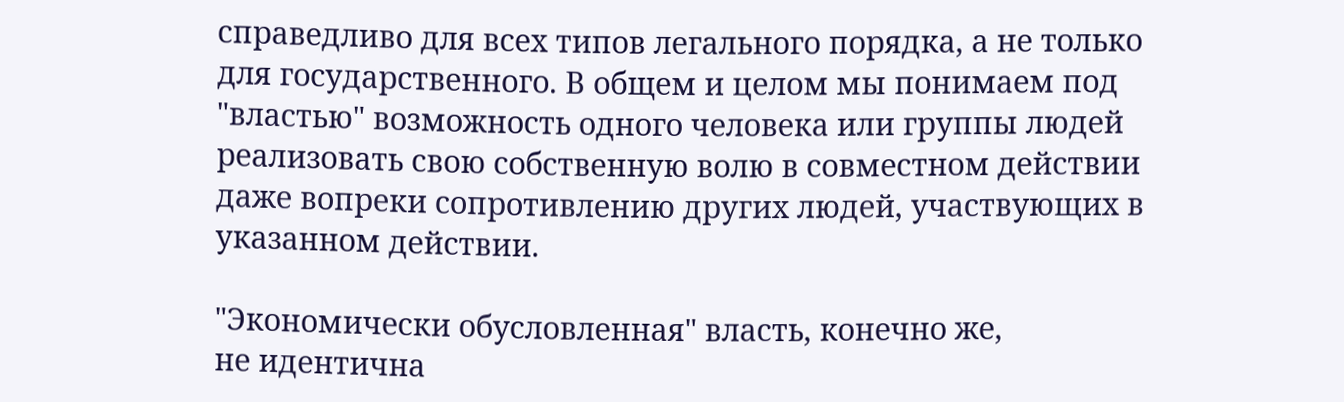справедливо для всех типов легального порядка, а не только
для государственного. В общем и целом мы понимаем под
"властью" возможность одного человека или группы людей
реализовать свою собственную волю в совместном действии
даже вопреки сопротивлению других людей, участвующих в
указанном действии.

"Экономически обусловленная" власть, конечно же,
не идентична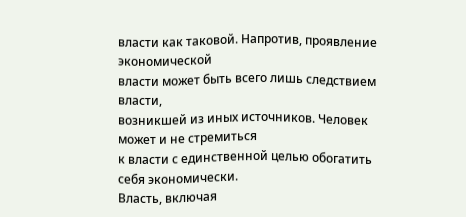власти как таковой. Напротив, проявление экономической
власти может быть всего лишь следствием власти,
возникшей из иных источников. Человек может и не стремиться
к власти с единственной целью обогатить себя экономически.
Власть, включая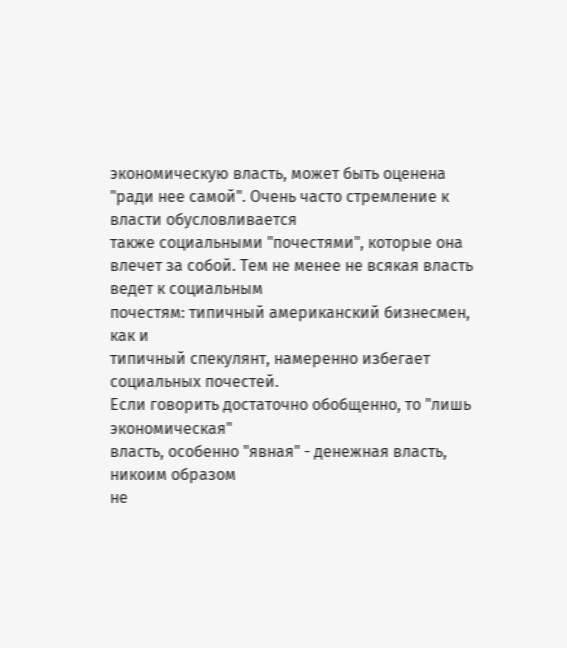экономическую власть, может быть оценена
"ради нее самой". Очень часто стремление к власти обусловливается
также социальными "почестями", которые она
влечет за собой. Тем не менее не всякая власть ведет к социальным
почестям: типичный американский бизнесмен, как и
типичный спекулянт, намеренно избегает социальных почестей.
Если говорить достаточно обобщенно, то "лишь экономическая"
власть, особенно "явная" - денежная власть, никоим образом
не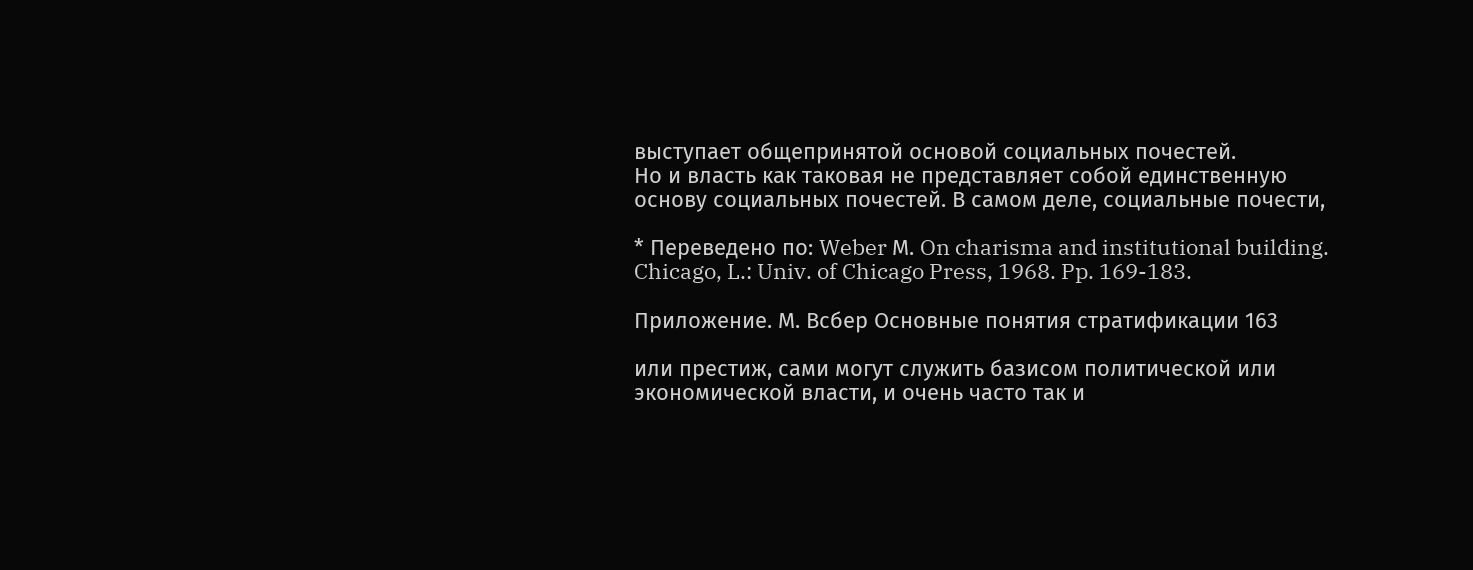выступает общепринятой основой социальных почестей.
Но и власть как таковая не представляет собой единственную
основу социальных почестей. В самом деле, социальные почести,

* Переведено по: Weber М. On charisma and institutional building.
Chicago, L.: Univ. of Chicago Press, 1968. Pp. 169-183.

Приложение. М. Всбер Основные понятия стратификации 163

или престиж, сами могут служить базисом политической или
экономической власти, и очень часто так и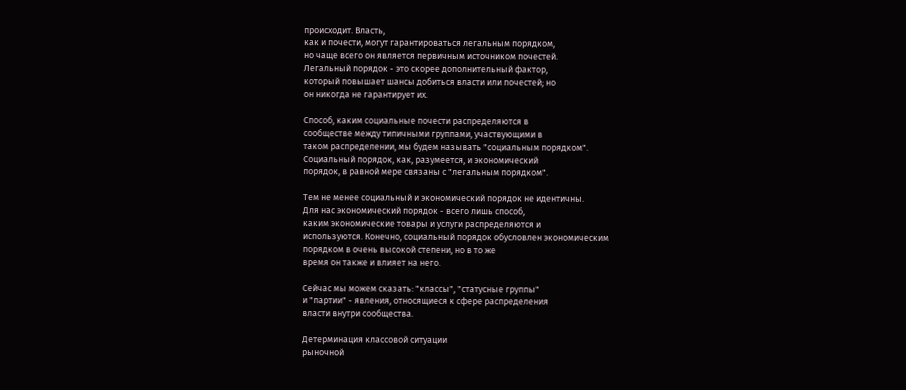происходит. Власть,
как и почести, могут гарантироваться легальным порядком,
но чаще всего он является первичным источником почестей.
Легальный порядок - это скорее дополнительный фактор,
который повышает шансы добиться власти или почестей; но
он никогда не гарантирует их.

Способ, каким социальные почести распределяются в
сообществе между типичными группами, участвующими в
таком распределении, мы будем называть "социальным порядком".
Социальный порядок, как, разумеется, и экономический
порядок, в равной мере связаны с "легальным порядком".

Тем не менее социальный и экономический порядок не идентичны.
Для нас экономический порядок - всего лишь способ,
каким экономические товары и услуги распределяются и
используются. Конечно, социальный порядок обусловлен экономическим
порядком в очень высокой степени, но в то же
время он также и влияет на него.

Сейчас мы можем сказать: "классы", "статусные группы"
и "партии" - явления, относящиеся к сфере распределения
власти внутри сообщества.

Детерминация классовой ситуации
рыночной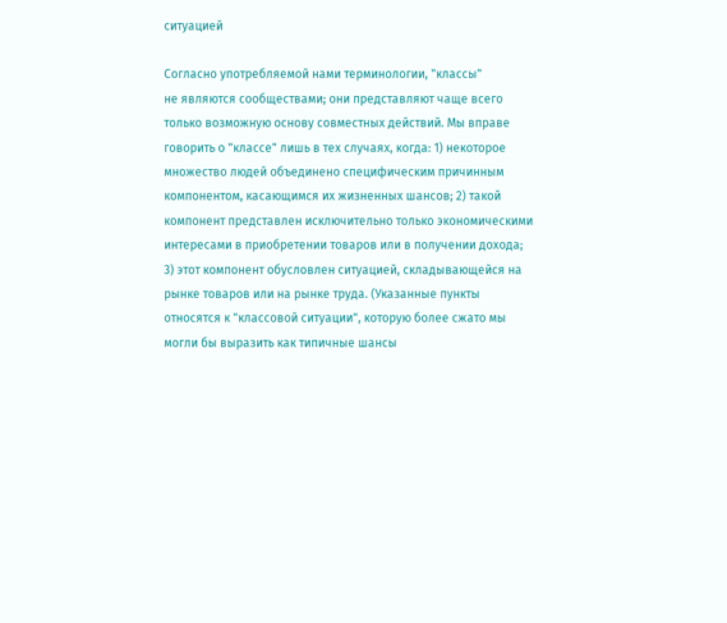ситуацией

Согласно употребляемой нами терминологии, "классы"
не являются сообществами; они представляют чаще всего
только возможную основу совместных действий. Мы вправе
говорить о "классе" лишь в тех случаях, когда: 1) некоторое
множество людей объединено специфическим причинным
компонентом, касающимся их жизненных шансов; 2) такой
компонент представлен исключительно только экономическими
интересами в приобретении товаров или в получении дохода;
3) этот компонент обусловлен ситуацией, складывающейся на
рынке товаров или на рынке труда. (Указанные пункты
относятся к "классовой ситуации", которую более сжато мы
могли бы выразить как типичные шансы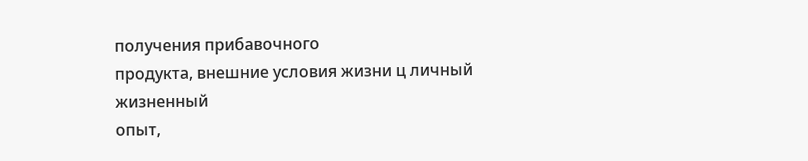получения прибавочного
продукта, внешние условия жизни ц личный жизненный
опыт,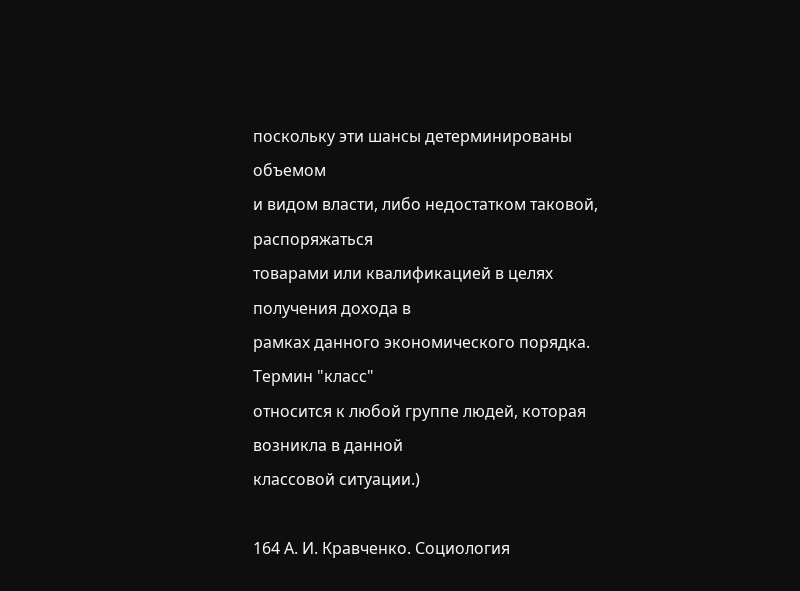поскольку эти шансы детерминированы объемом
и видом власти, либо недостатком таковой, распоряжаться
товарами или квалификацией в целях получения дохода в
рамках данного экономического порядка. Термин "класс"
относится к любой группе людей, которая возникла в данной
классовой ситуации.)

164 А. И. Кравченко. Социология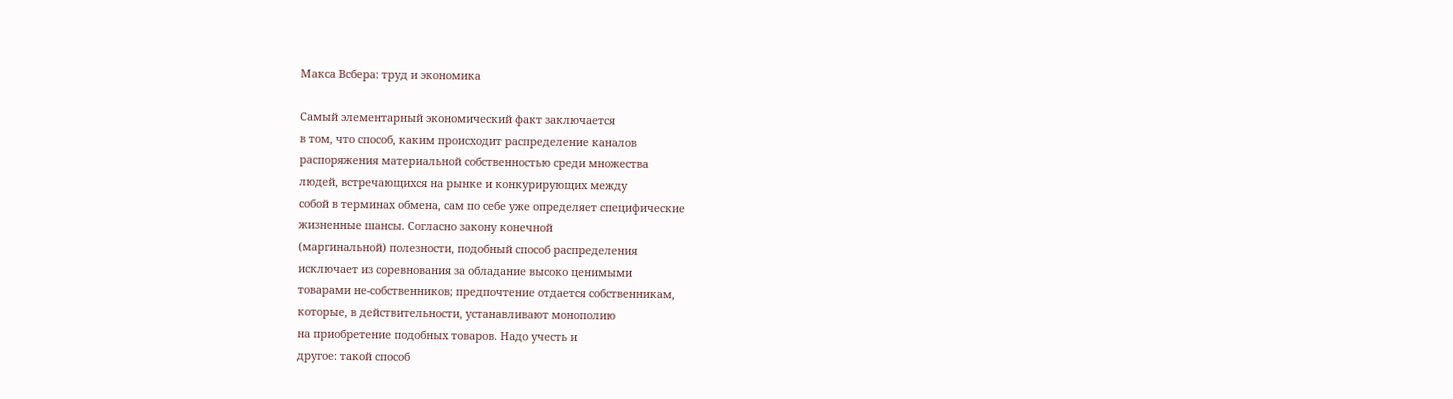Макса Всбера: труд и экономика

Самый элементарный экономический факт заключается
в том, что способ, каким происходит распределение каналов
распоряжения материальной собственностью среди множества
людей, встречающихся на рынке и конкурирующих между
собой в терминах обмена, сам по себе уже определяет специфические
жизненные шансы. Согласно закону конечной
(маргинальной) полезности, подобный способ распределения
исключает из соревнования за обладание высоко ценимыми
товарами не-собственников; предпочтение отдается собственникам,
которые, в действительности, устанавливают монополию
на приобретение подобных товаров. Надо учесть и
другое: такой способ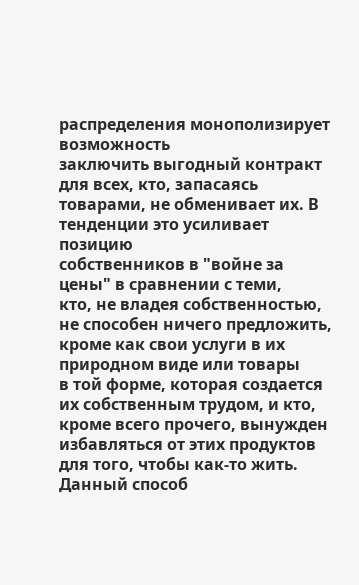распределения монополизирует возможность
заключить выгодный контракт для всех, кто, запасаясь
товарами, не обменивает их. В тенденции это усиливает позицию
собственников в "войне за цены" в сравнении с теми,
кто, не владея собственностью, не способен ничего предложить,
кроме как свои услуги в их природном виде или товары
в той форме, которая создается их собственным трудом, и кто,
кроме всего прочего, вынужден избавляться от этих продуктов
для того, чтобы как-то жить. Данный способ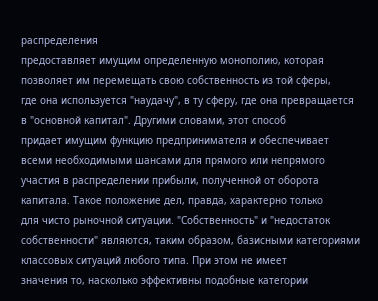распределения
предоставляет имущим определенную монополию, которая
позволяет им перемещать свою собственность из той сферы,
где она используется "наудачу", в ту сферу, где она превращается
в "основной капитал". Другими словами, этот способ
придает имущим функцию предпринимателя и обеспечивает
всеми необходимыми шансами для прямого или непрямого
участия в распределении прибыли, полученной от оборота
капитала. Такое положение дел, правда, характерно только
для чисто рыночной ситуации. "Собственность" и "недостаток
собственности" являются, таким образом, базисными категориями
классовых ситуаций любого типа. При этом не имеет
значения то, насколько эффективны подобные категории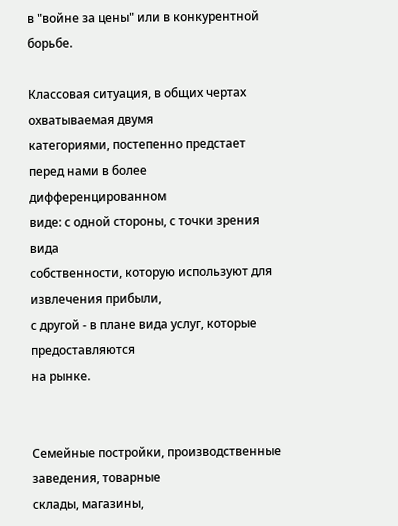в "войне за цены" или в конкурентной борьбе.

Классовая ситуация, в общих чертах охватываемая двумя
категориями, постепенно предстает перед нами в более дифференцированном
виде: с одной стороны, с точки зрения вида
собственности, которую используют для извлечения прибыли,
с другой - в плане вида услуг, которые предоставляются
на рынке.


Семейные постройки, производственные заведения, товарные
склады, магазины,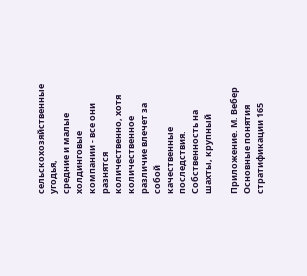сельскохозяйственные угодья,
средние и малые холдинговые компании - все они разнятся
количественно, хотя количественное различие влечет за собой
качественные последствия. Собственность на шахты, крупный

Приложение. М. Вебер Основные понятия стратификации 165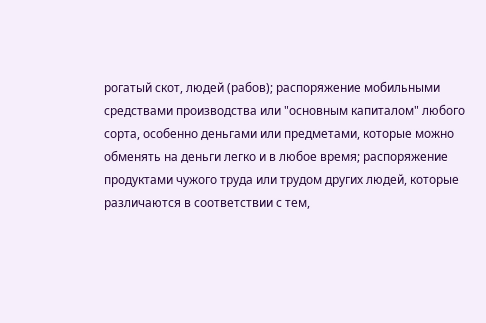рогатый скот, людей (рабов); распоряжение мобильными
средствами производства или "основным капиталом" любого
сорта, особенно деньгами или предметами, которые можно
обменять на деньги легко и в любое время; распоряжение
продуктами чужого труда или трудом других людей, которые
различаются в соответствии с тем,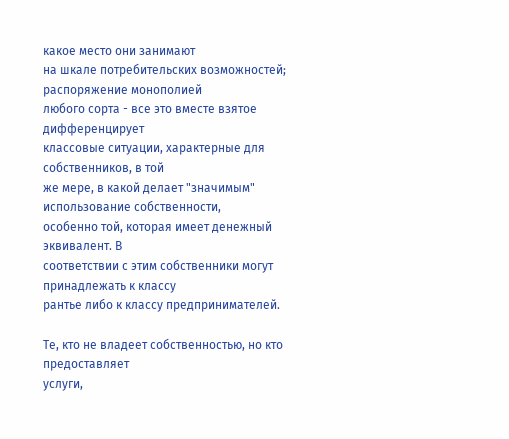какое место они занимают
на шкале потребительских возможностей; распоряжение монополией
любого сорта - все это вместе взятое дифференцирует
классовые ситуации, характерные для собственников, в той
же мере, в какой делает "значимым" использование собственности,
особенно той, которая имеет денежный эквивалент. В
соответствии с этим собственники могут принадлежать к классу
рантье либо к классу предпринимателей.

Те, кто не владеет собственностью, но кто предоставляет
услуги,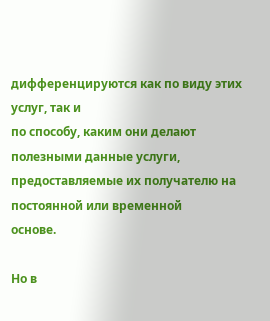дифференцируются как по виду этих услуг, так и
по способу, каким они делают полезными данные услуги,
предоставляемые их получателю на постоянной или временной
основе.

Но в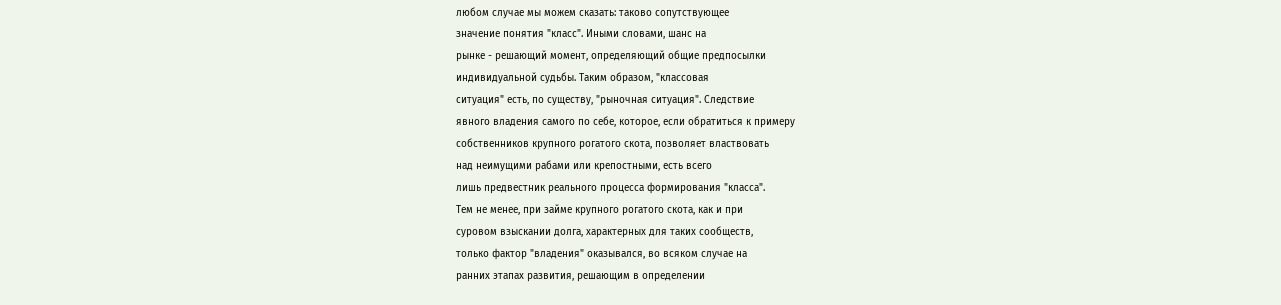любом случае мы можем сказать: таково сопутствующее
значение понятия "класс". Иными словами, шанс на
рынке - решающий момент, определяющий общие предпосылки
индивидуальной судьбы. Таким образом, "классовая
ситуация" есть, по существу, "рыночная ситуация". Следствие
явного владения самого по себе, которое, если обратиться к примеру
собственников крупного рогатого скота, позволяет властвовать
над неимущими рабами или крепостными, есть всего
лишь предвестник реального процесса формирования "класса".
Тем не менее, при займе крупного рогатого скота, как и при
суровом взыскании долга, характерных для таких сообществ,
только фактор "владения" оказывался, во всяком случае на
ранних этапах развития, решающим в определении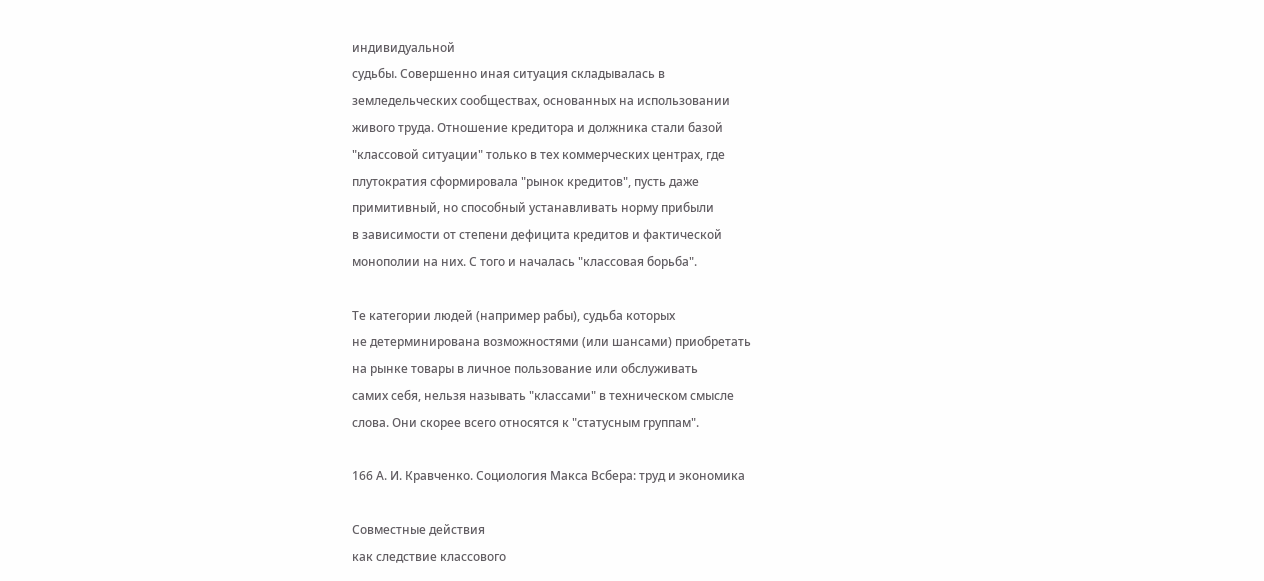индивидуальной
судьбы. Совершенно иная ситуация складывалась в
земледельческих сообществах, основанных на использовании
живого труда. Отношение кредитора и должника стали базой
"классовой ситуации" только в тех коммерческих центрах, где
плутократия сформировала "рынок кредитов", пусть даже
примитивный, но способный устанавливать норму прибыли
в зависимости от степени дефицита кредитов и фактической
монополии на них. С того и началась "классовая борьба".

Те категории людей (например рабы), судьба которых
не детерминирована возможностями (или шансами) приобретать
на рынке товары в личное пользование или обслуживать
самих себя, нельзя называть "классами" в техническом смысле
слова. Они скорее всего относятся к "статусным группам".

166 А. И. Кравченко. Социология Макса Всбера: труд и экономика

Совместные действия
как следствие классового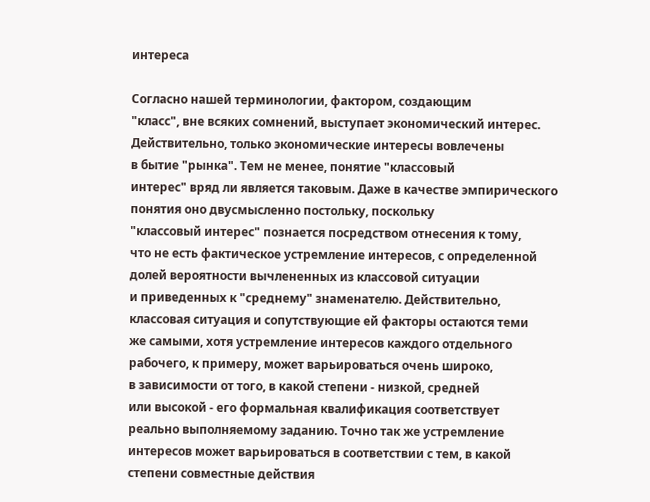интереса

Согласно нашей терминологии, фактором, создающим
"класс", вне всяких сомнений, выступает экономический интерес.
Действительно, только экономические интересы вовлечены
в бытие "рынка". Тем не менее, понятие "классовый
интерес" вряд ли является таковым. Даже в качестве эмпирического
понятия оно двусмысленно постольку, поскольку
"классовый интерес" познается посредством отнесения к тому,
что не есть фактическое устремление интересов, с определенной
долей вероятности вычлененных из классовой ситуации
и приведенных к "среднему" знаменателю. Действительно,
классовая ситуация и сопутствующие ей факторы остаются теми
же самыми, хотя устремление интересов каждого отдельного
рабочего, к примеру, может варьироваться очень широко,
в зависимости от того, в какой степени - низкой, средней
или высокой - его формальная квалификация соответствует
реально выполняемому заданию. Точно так же устремление
интересов может варьироваться в соответствии с тем, в какой
степени совместные действия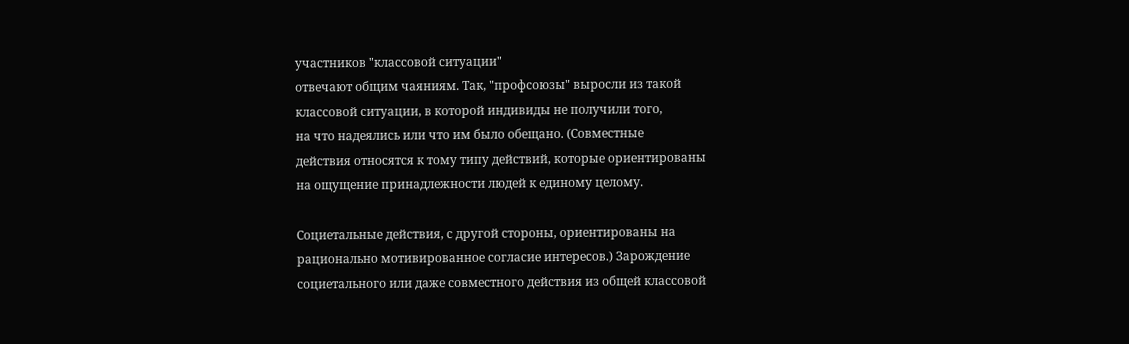участников "классовой ситуации"
отвечают общим чаяниям. Так, "профсоюзы" выросли из такой
классовой ситуации, в которой индивиды не получили того,
на что надеялись или что им было обещано. (Совместные
действия относятся к тому типу действий, которые ориентированы
на ощущение принадлежности людей к единому целому.

Социетальные действия, с другой стороны, ориентированы на
рационально мотивированное согласие интересов.) Зарождение
социетального или даже совместного действия из общей классовой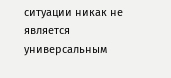ситуации никак не является универсальным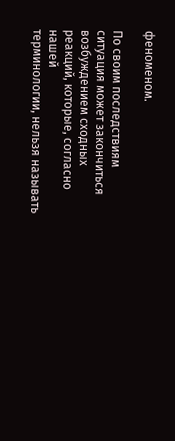феноменом.

По своим последствиям ситуация может закончиться
возбуждением сходных реакций, которые, согласно нашей
терминологии, нельзя называть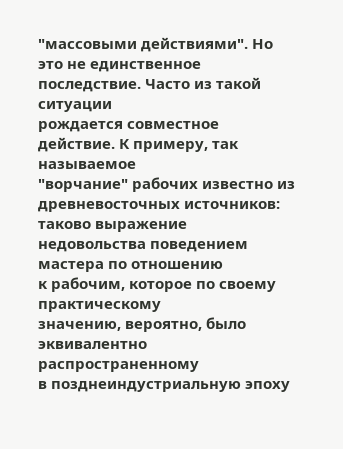"массовыми действиями". Но
это не единственное последствие. Часто из такой ситуации
рождается совместное действие. К примеру, так называемое
"ворчание" рабочих известно из древневосточных источников:
таково выражение недовольства поведением мастера по отношению
к рабочим, которое по своему практическому
значению, вероятно, было эквивалентно распространенному
в позднеиндустриальную эпоху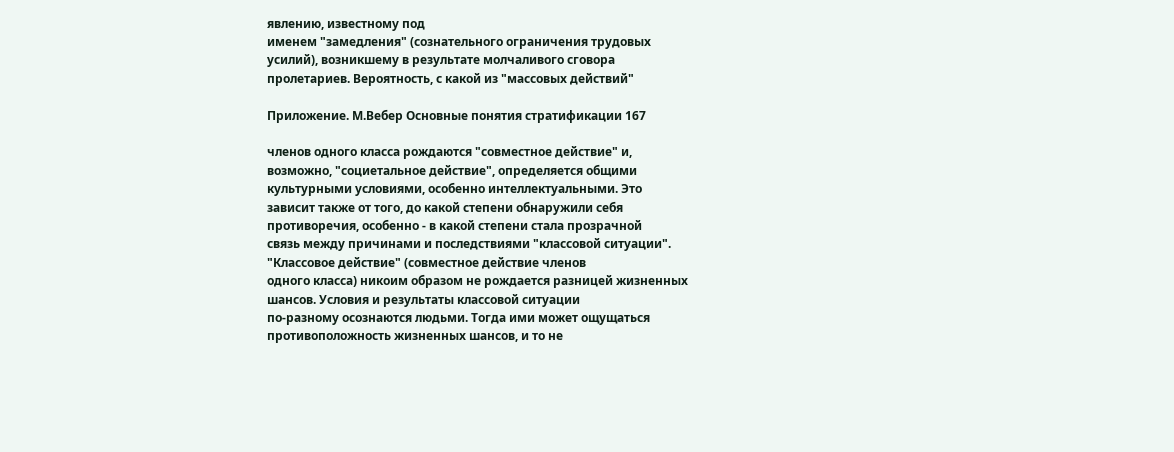явлению, известному под
именем "замедления" (сознательного ограничения трудовых
усилий), возникшему в результате молчаливого сговора
пролетариев. Вероятность, с какой из "массовых действий"

Приложение. М.Вебер Основные понятия стратификации 167

членов одного класса рождаются "совместное действие" и,
возможно, "социетальное действие", определяется общими
культурными условиями, особенно интеллектуальными. Это
зависит также от того, до какой степени обнаружили себя
противоречия, особенно - в какой степени стала прозрачной
связь между причинами и последствиями "классовой ситуации".
"Классовое действие" (совместное действие членов
одного класса) никоим образом не рождается разницей жизненных
шансов. Условия и результаты классовой ситуации
по-разному осознаются людьми. Тогда ими может ощущаться
противоположность жизненных шансов, и то не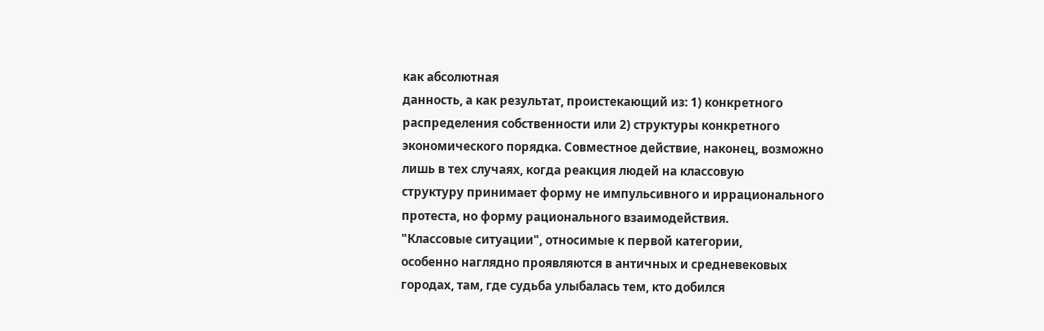как абсолютная
данность, а как результат, проистекающий из: 1) конкретного
распределения собственности или 2) структуры конкретного
экономического порядка. Совместное действие, наконец, возможно
лишь в тех случаях, когда реакция людей на классовую
структуру принимает форму не импульсивного и иррационального
протеста, но форму рационального взаимодействия.
"Классовые ситуации", относимые к первой категории,
особенно наглядно проявляются в античных и средневековых
городах, там, где судьба улыбалась тем, кто добился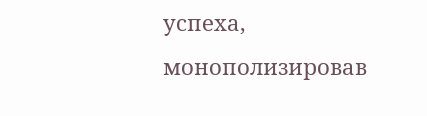успеха,
монополизировав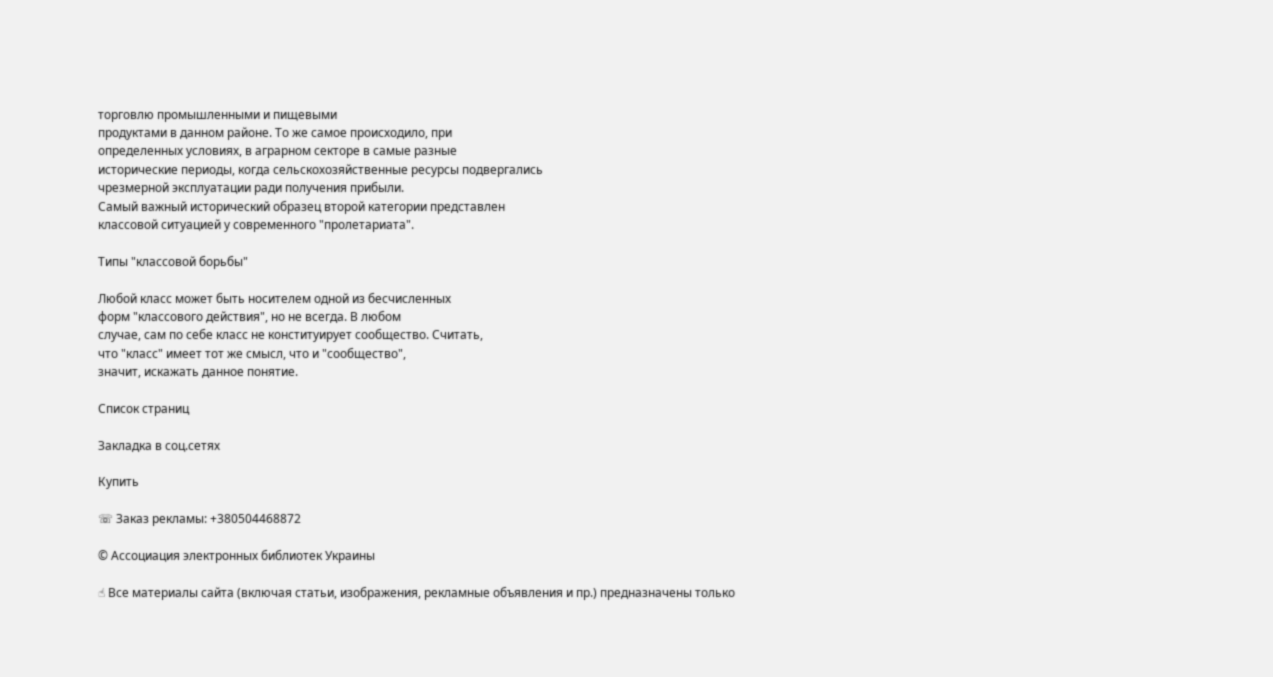торговлю промышленными и пищевыми
продуктами в данном районе. То же самое происходило, при
определенных условиях, в аграрном секторе в самые разные
исторические периоды, когда сельскохозяйственные ресурсы подвергались
чрезмерной эксплуатации ради получения прибыли.
Самый важный исторический образец второй категории представлен
классовой ситуацией у современного "пролетариата".

Типы "классовой борьбы"

Любой класс может быть носителем одной из бесчисленных
форм "классового действия", но не всегда. В любом
случае, сам по себе класс не конституирует сообщество. Считать,
что "класс" имеет тот же смысл, что и "сообщество",
значит, искажать данное понятие.

Список страниц

Закладка в соц.сетях

Купить

☏ Заказ рекламы: +380504468872

© Ассоциация электронных библиотек Украины

☝ Все материалы сайта (включая статьи, изображения, рекламные объявления и пр.) предназначены только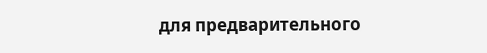для предварительного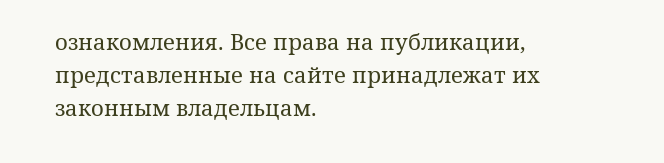ознакомления. Все права на публикации, представленные на сайте принадлежат их законным владельцам.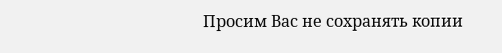Просим Вас не сохранять копии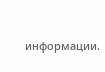информации.